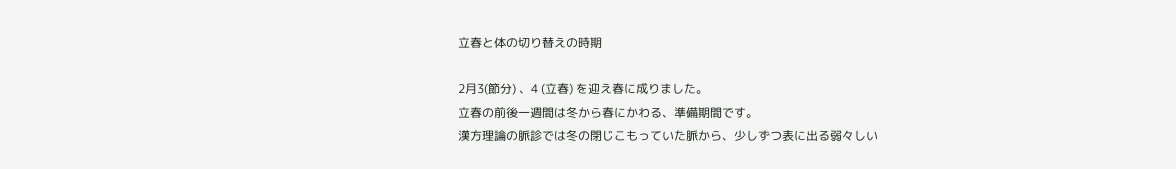立春と体の切り替えの時期

2月3(節分) 、4 (立春) を迎え春に成りました。
立春の前後一週間は冬から春にかわる、準備期間です。
漢方理論の脈診では冬の閉じこもっていた脈から、少しずつ表に出る弱々しい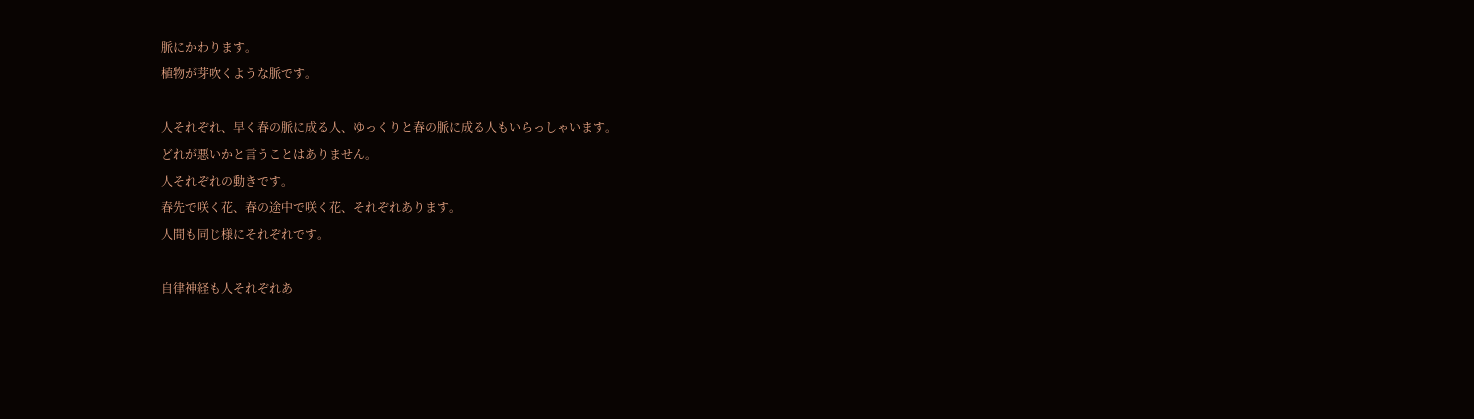脈にかわります。
植物が芽吹くような脈です。

人それぞれ、早く春の脈に成る人、ゆっくりと春の脈に成る人もいらっしゃいます。
どれが悪いかと言うことはありません。
人それぞれの動きです。
春先で咲く花、春の途中で咲く花、それぞれあります。
人間も同じ様にそれぞれです。

自律神経も人それぞれあ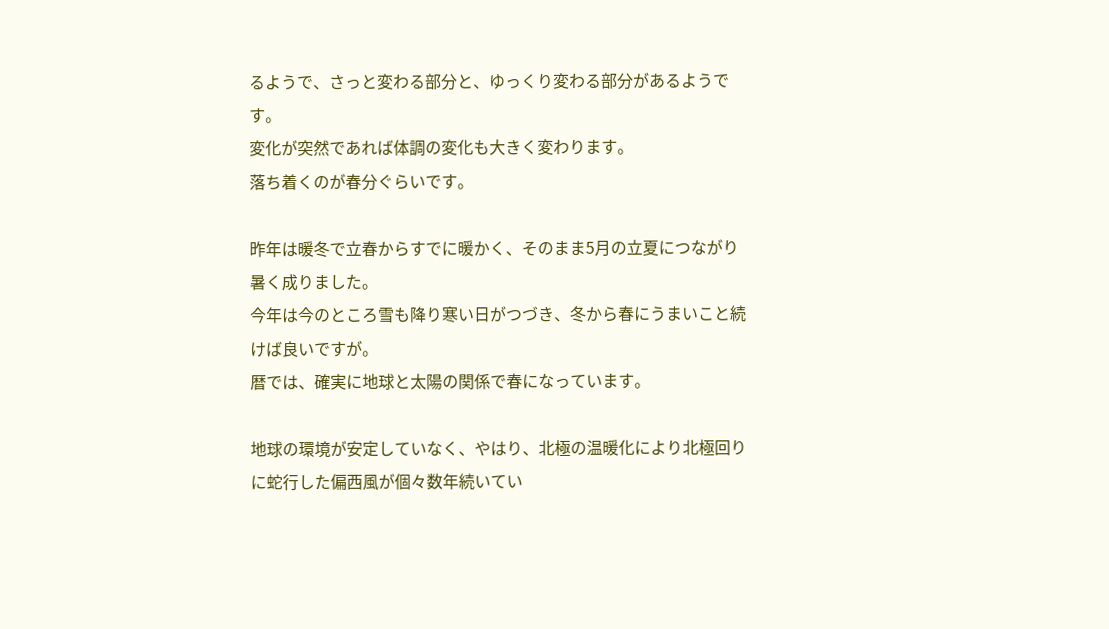るようで、さっと変わる部分と、ゆっくり変わる部分があるようです。
変化が突然であれば体調の変化も大きく変わります。
落ち着くのが春分ぐらいです。

昨年は暖冬で立春からすでに暖かく、そのまま5月の立夏につながり暑く成りました。
今年は今のところ雪も降り寒い日がつづき、冬から春にうまいこと続けば良いですが。
暦では、確実に地球と太陽の関係で春になっています。

地球の環境が安定していなく、やはり、北極の温暖化により北極回りに蛇行した偏西風が個々数年続いてい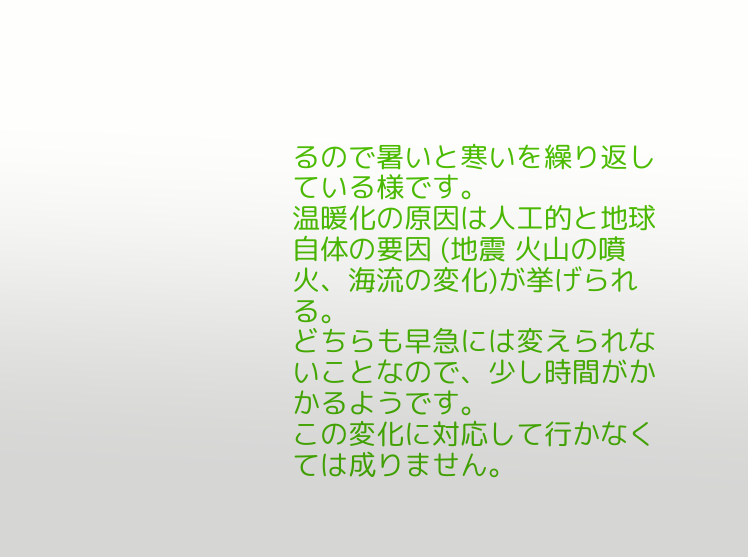るので暑いと寒いを繰り返している様です。
温暖化の原因は人工的と地球自体の要因 (地震 火山の噴火、海流の変化)が挙げられる。
どちらも早急には変えられないことなので、少し時間がかかるようです。
この変化に対応して行かなくては成りません。